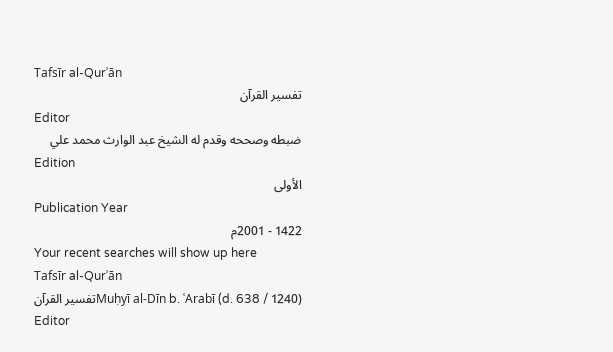Tafsīr al-Qurʾān
تفسير القرآن
Editor
ضبطه وصححه وقدم له الشيخ عبد الوارث محمد علي
Edition
الأولى
Publication Year
1422 - 2001م
Your recent searches will show up here
Tafsīr al-Qurʾān
Muḥyī al-Dīn b. ʿArabī (d. 638 / 1240)تفسير القرآن
Editor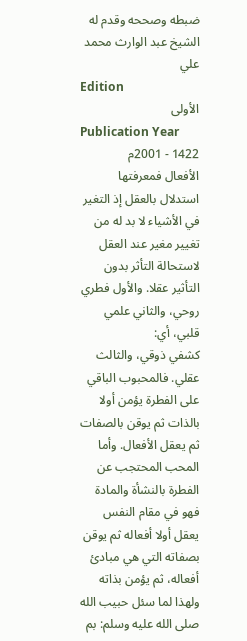ضبطه وصححه وقدم له الشيخ عبد الوارث محمد علي
Edition
الأولى
Publication Year
1422 - 2001م
الأفعال فمعرفتها استدلال بالعقل إذ التغير في الأشياء لا بد له من تغيير مغير عند العقل لاستحالة التأثر بدون التأثير عقلا. والأول فطري روحي، والثاني علمي قلبي، أي:
كشفي ذوقي، والثالث عقلي. فالمحبوب الباقي على الفطرة يؤمن أولا بالذات ثم يوقن بالصفات ثم يعقل الأفعال. وأما المحب المحتجب عن الفطرة بالنشأة والمادة فهو في مقام النفس يعقل أولا أفعاله ثم يوقن بصفاته التي هي مبادئ أفعاله، ثم يؤمن بذاته ولهذا لما سئل حبيب الله صلى الله عليه وسلم: بم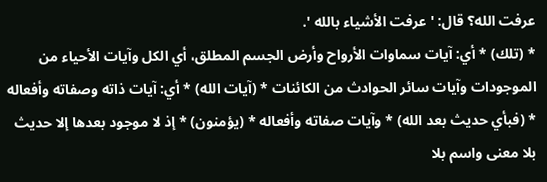عرفت الله؟ قال: ' عرفت الأشياء بالله '.
* (تلك) * أي: آيات سماوات الأرواح وأرض الجسم المطلق، أي الكل وآيات الأحياء من الموجودات وآيات سائر الحوادث من الكائنات * (آيات الله) * أي: آيات ذاته وصفاته وأفعاله * (فبأي حديث بعد الله) * وآيات صفاته وأفعاله * (يؤمنون) * إذ لا موجود بعدها إلا حديث بلا معنى واسم بلا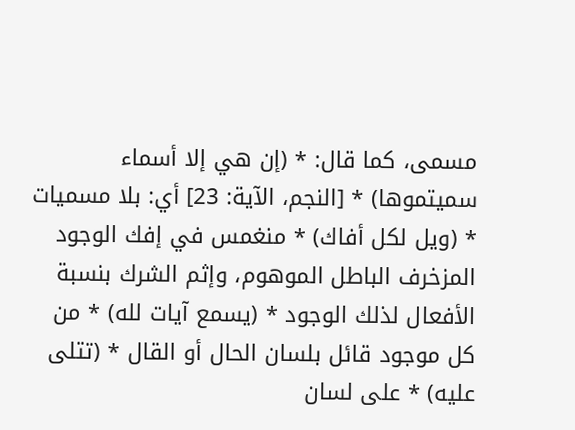مسمى، كما قال: * (إن هي إلا أسماء سميتموها) * [النجم، الآية: 23] أي: بلا مسميات * (ويل لكل أفاك) * منغمس في إفك الوجود المزخرف الباطل الموهوم، وإثم الشرك بنسبة الأفعال لذلك الوجود * (يسمع آيات لله) * من كل موجود قائل بلسان الحال أو القال * (تتلى عليه) * على لسان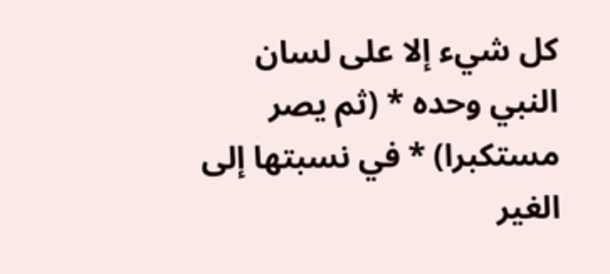كل شيء إلا على لسان النبي وحده * (ثم يصر مستكبرا) * في نسبتها إلى الغير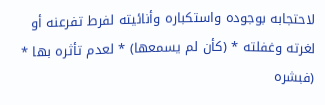لاحتجابه بوجوده واستكباره وأنائيته لفرط تفرعنه أو لغرته وغفلته * (كأن لم يسمعها) * لعدم تأثره بها * (فبشره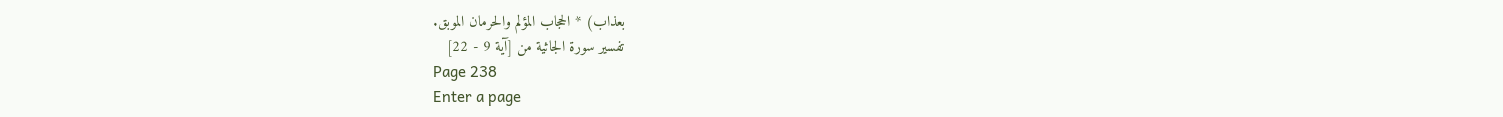بعذاب) * الحجاب المؤلم والحرمان الموبق.
تفسير سورة الجاثية من [آية 9 - 22]
Page 238
Enter a page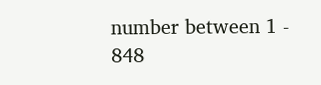number between 1 - 848